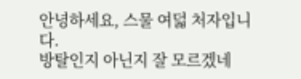안녕하세요, 스물 여덟 처자입니다.
방탈인지 아닌지 잘 모르겠네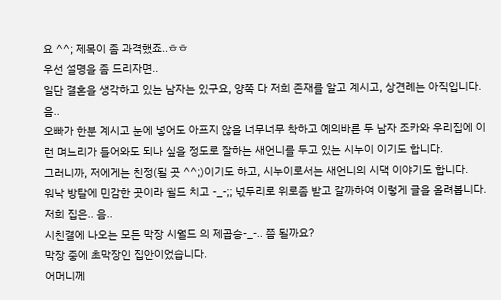요 ^^; 제목이 좀 과격했죠..ㅎㅎ
우선 설명을 좀 드리자면..
일단 결혼을 생각하고 있는 남자는 있구요, 양쪽 다 저희 존재를 알고 계시고, 상견례는 아직입니다.
음..
오빠가 한분 계시고 눈에 넣어도 아프지 않을 너무너무 착하고 예의바른 두 남자 조카와 우리집에 이런 며느리가 들어와도 되나 싶을 정도로 잘하는 새언니를 두고 있는 시누이 이기도 합니다.
그러니까, 저에게는 친정(될 곳 ^^;)이기도 하고, 시누이로서는 새언니의 시댁 이야기도 합니다.
워낙 방탈에 민감한 곳이라 쉴드 치고 -_-;; 넋두리로 위로좀 받고 갈까하여 이렇게 글을 올려봅니다.
저희 집은.. 음..
시친결에 나오는 모든 막장 시월드 의 제곱승-_-.. 쯤 될까요?
막장 중에 초막장인 집안이었습니다.
어머니께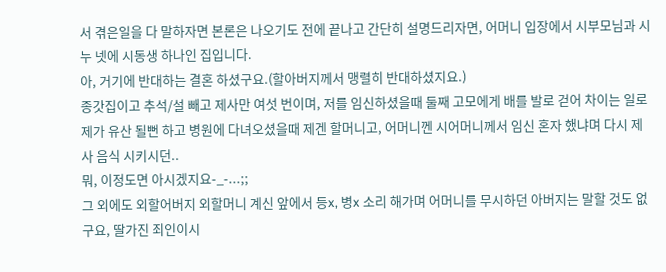서 겪은일을 다 말하자면 본론은 나오기도 전에 끝나고 간단히 설명드리자면, 어머니 입장에서 시부모님과 시누 넷에 시동생 하나인 집입니다.
아, 거기에 반대하는 결혼 하셨구요.(할아버지께서 맹렬히 반대하셨지요.)
종갓집이고 추석/설 빼고 제사만 여섯 번이며, 저를 임신하셨을때 둘째 고모에게 배를 발로 걷어 차이는 일로 제가 유산 될뻔 하고 병원에 다녀오셨을때 제겐 할머니고, 어머니껜 시어머니께서 임신 혼자 했냐며 다시 제사 음식 시키시던..
뭐, 이정도면 아시겠지요-_-...;;
그 외에도 외할어버지 외할머니 계신 앞에서 등x, 병x 소리 해가며 어머니를 무시하던 아버지는 말할 것도 없구요, 딸가진 죄인이시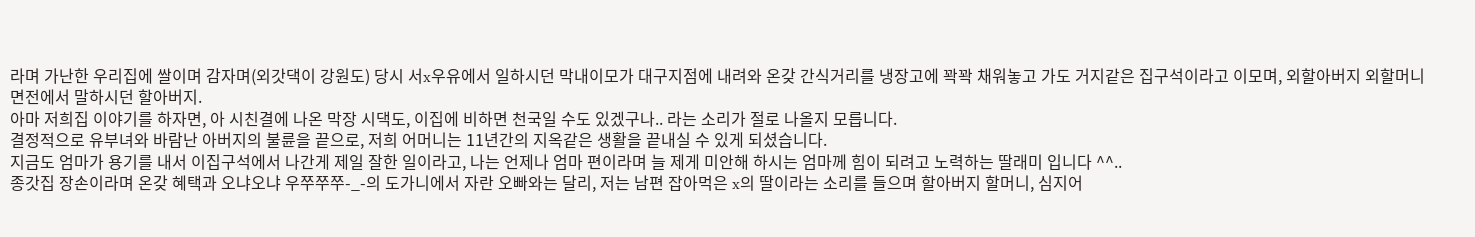라며 가난한 우리집에 쌀이며 감자며(외갓댁이 강원도) 당시 서x우유에서 일하시던 막내이모가 대구지점에 내려와 온갖 간식거리를 냉장고에 꽉꽉 채워놓고 가도 거지같은 집구석이라고 이모며, 외할아버지 외할머니 면전에서 말하시던 할아버지.
아마 저희집 이야기를 하자면, 아 시친결에 나온 막장 시댁도, 이집에 비하면 천국일 수도 있겠구나.. 라는 소리가 절로 나올지 모릅니다.
결정적으로 유부녀와 바람난 아버지의 불륜을 끝으로, 저희 어머니는 11년간의 지옥같은 생활을 끝내실 수 있게 되셨습니다.
지금도 엄마가 용기를 내서 이집구석에서 나간게 제일 잘한 일이라고, 나는 언제나 엄마 편이라며 늘 제게 미안해 하시는 엄마께 힘이 되려고 노력하는 딸래미 입니다 ^^..
종갓집 장손이라며 온갖 혜택과 오냐오냐 우쭈쭈쭈-_-의 도가니에서 자란 오빠와는 달리, 저는 남편 잡아먹은 x의 딸이라는 소리를 들으며 할아버지 할머니, 심지어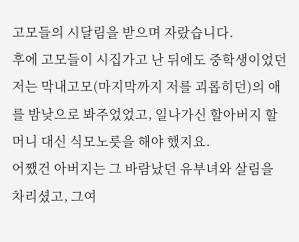고모들의 시달림을 받으며 자랐습니다.
후에 고모들이 시집가고 난 뒤에도 중학생이었던 저는 막내고모(마지막까지 저를 괴롭히던)의 애를 밤낮으로 봐주었었고, 일나가신 할아버지 할머니 대신 식모노릇을 해야 했지요.
어쨌건 아버지는 그 바람났던 유부녀와 살림을 차리셨고, 그여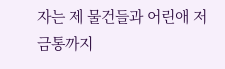자는 제 물건들과 어린애 저금통까지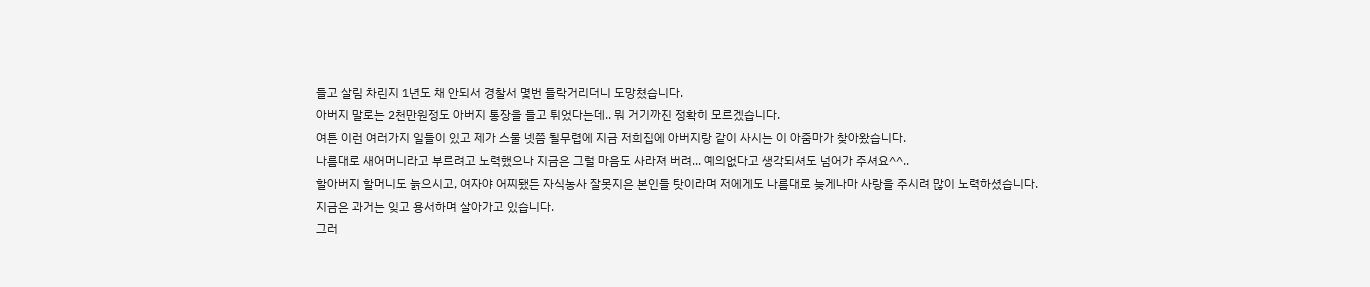들고 살림 차린지 1년도 채 안되서 경찰서 몇번 들락거리더니 도망쳤습니다.
아버지 말로는 2천만원정도 아버지 통장을 들고 튀었다는데.. 뭐 거기까진 정확히 모르겠습니다.
여튼 이런 여러가지 일들이 있고 제가 스물 넷쯤 될무렵에 지금 저희집에 아버지랑 같이 사시는 이 아줌마가 찾아왔습니다.
나름대로 새어머니라고 부르려고 노력했으나 지금은 그럴 마음도 사라져 버려... 예의없다고 생각되셔도 넘어가 주셔요^^..
할아버지 할머니도 늙으시고, 여자야 어찌됐든 자식농사 잘못지은 본인들 탓이라며 저에게도 나름대로 늦게나마 사랑을 주시려 많이 노력하셨습니다.
지금은 과거는 잊고 용서하며 살아가고 있습니다.
그러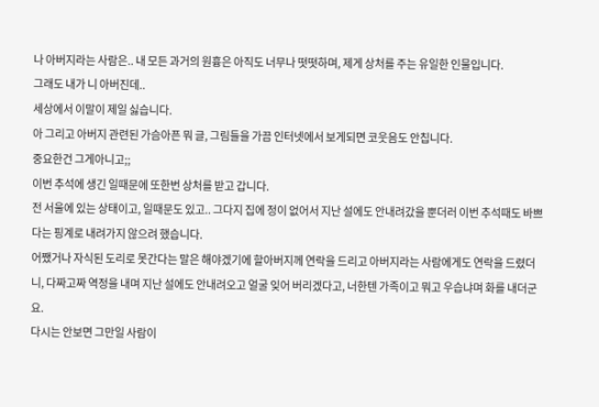나 아버지라는 사람은.. 내 모든 과거의 원흉은 아직도 너무나 떳떳하며, 제게 상처를 주는 유일한 인물입니다.
그래도 내가 니 아버진데..
세상에서 이말이 제일 싫습니다.
아 그리고 아버지 관련된 가슴아픈 뭐 글, 그림들을 가끔 인터넷에서 보게되면 코웃음도 안칩니다.
중요한건 그게아니고;;
이번 추석에 생긴 일때문에 또한번 상처를 받고 갑니다.
전 서울에 있는 상태이고, 일때문도 있고.. 그다지 집에 정이 없어서 지난 설에도 안내려갔을 뿐더러 이번 추석때도 바쁘다는 핑계로 내려가지 않으려 했습니다.
어쨌거나 자식된 도리로 못간다는 말은 해야겠기에 할아버지께 연락을 드리고 아버지라는 사람에게도 연락을 드렸더니, 다짜고짜 역정을 내며 지난 설에도 안내려오고 얼굴 잊어 버리겠다고, 너한텐 가족이고 뭐고 우습냐며 화를 내더군요.
다시는 안보면 그만일 사람이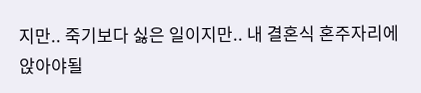지만.. 죽기보다 싫은 일이지만.. 내 결혼식 혼주자리에 앉아야될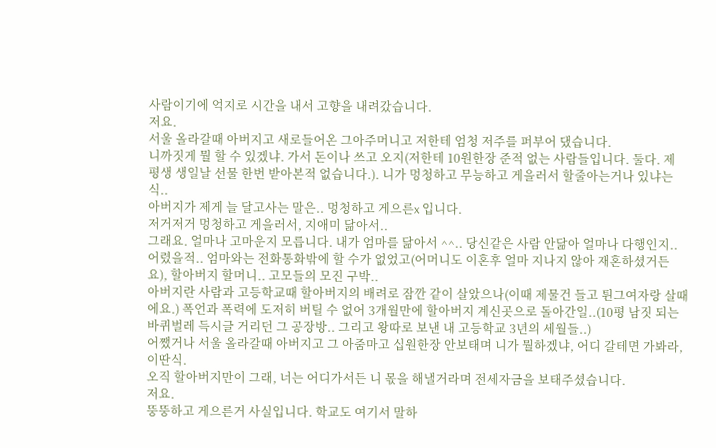사람이기에 억지로 시간을 내서 고향을 내려갔습니다.
저요.
서울 올라갈때 아버지고 새로들어온 그아주머니고 저한테 엄청 저주를 퍼부어 댔습니다.
니까짓게 뭘 할 수 있겠냐. 가서 돈이나 쓰고 오지(저한테 10원한장 준적 없는 사람들입니다. 둘다. 제 평생 생일날 선물 한번 받아본적 없습니다.). 니가 멍청하고 무능하고 게을러서 할줄아는거나 있냐는 식..
아버지가 제게 늘 달고사는 말은.. 멍청하고 게으른x 입니다.
저거저거 멍청하고 게을러서, 지애미 닮아서..
그래요. 얼마나 고마운지 모릅니다. 내가 엄마를 닮아서 ^^.. 당신같은 사람 안닮아 얼마나 다행인지..
어렸을적.. 엄마와는 전화통화밖에 할 수가 없었고(어머니도 이혼후 얼마 지나지 않아 재혼하셨거든요), 할아버지 할머니.. 고모들의 모진 구박..
아버지란 사람과 고등학교때 할아버지의 배려로 잠깐 같이 살았으나(이때 제물건 들고 튄그여자랑 살때에요.) 폭언과 폭력에 도저히 버틸 수 없어 3개월만에 할아버지 계신곳으로 돌아간일..(10평 남짓 되는 바퀴벌레 득시글 거리던 그 공장방.. 그리고 왕따로 보낸 내 고등학교 3년의 세월들..)
어쨌거나 서울 올라갈때 아버지고 그 아줌마고 십원한장 안보태며 니가 뭘하겠냐, 어디 갈테면 가봐라, 이딴식.
오직 할아버지만이 그래, 너는 어디가서든 니 몫을 해낼거라며 전세자금을 보태주셨습니다.
저요.
뚱뚱하고 게으른거 사실입니다. 학교도 여기서 말하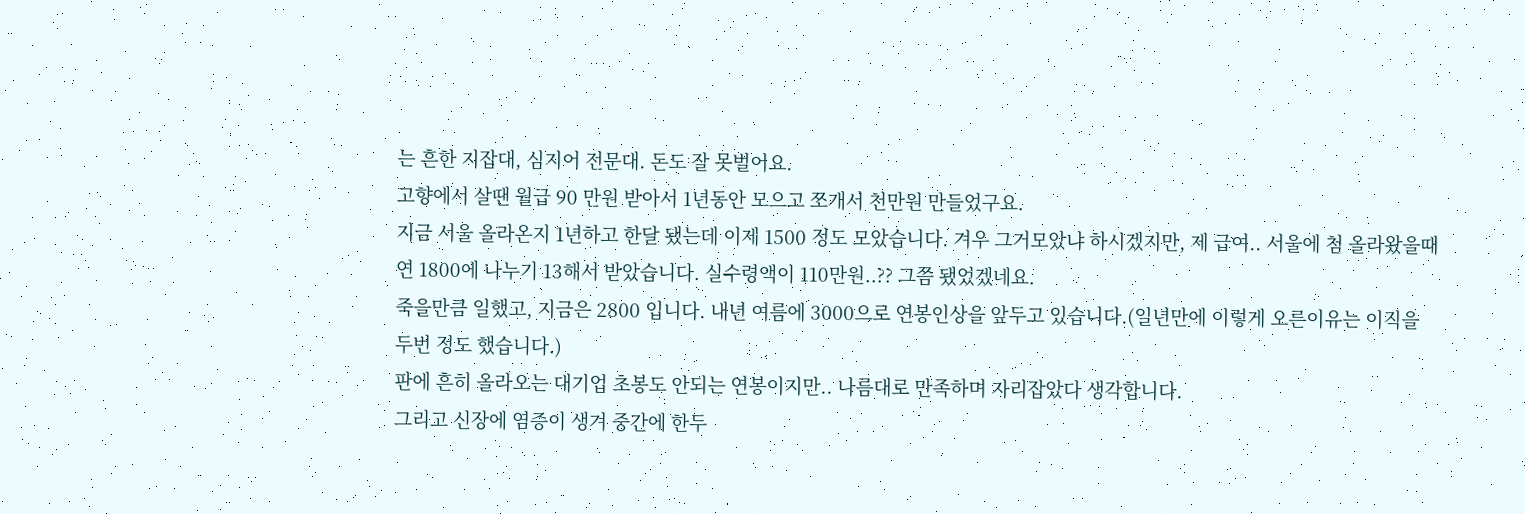는 흔한 지잡대, 심지어 전문대. 돈도 잘 못벌어요.
고향에서 살땐 월급 90 만원 받아서 1년동안 모으고 쪼개서 천만원 만들었구요.
지금 서울 올라온지 1년하고 한달 됐는데 이제 1500 정도 모았습니다. 겨우 그거모았냐 하시겠지만, 제 급여.. 서울에 첨 올라왔을때 연 1800에 나누기 13해서 받았습니다. 실수령액이 110만원..?? 그쯤 됐었겠네요.
죽을만큼 일했고, 지금은 2800 입니다. 내년 여름에 3000으로 연봉인상을 앞두고 있습니다.(일년만에 이렇게 오른이유는 이직을 두번 정도 했습니다.)
판에 흔히 올라오는 대기업 초봉도 안되는 연봉이지만.. 나름대로 만족하며 자리잡았다 생각합니다.
그리고 신장에 염증이 생겨 중간에 한두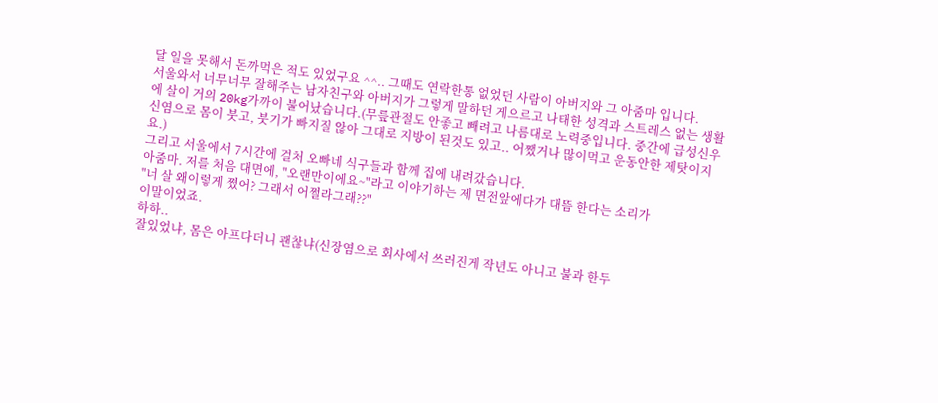달 일을 못해서 돈까먹은 적도 있었구요 ^^.. 그때도 연락한통 없었던 사람이 아버지와 그 아줌마 입니다.
서울와서 너무너무 잘해주는 남자친구와 아버지가 그렇게 말하던 게으르고 나태한 성격과 스트레스 없는 생활에 살이 거의 20kg가까이 불어났습니다.(무릎관절도 안좋고 빼려고 나름대로 노력중입니다. 중간에 급성신우신염으로 몸이 붓고, 붓기가 빠지질 않아 그대로 지방이 된것도 있고.. 어쨌거나 많이먹고 운동안한 제탓이지요.)
그리고 서울에서 7시간에 걸처 오빠네 식구들과 함께 집에 내려갔습니다.
아줌마. 저를 처음 대면에, "오랜만이에요~"라고 이야기하는 제 면전앞에다가 대뜸 한다는 소리가
"너 살 왜이렇게 쪘어? 그래서 어쩔라그래??"
이말이었죠.
하하..
잘있었냐, 몸은 아프다더니 괜찮냐(신장염으로 회사에서 쓰러진게 작년도 아니고 불과 한두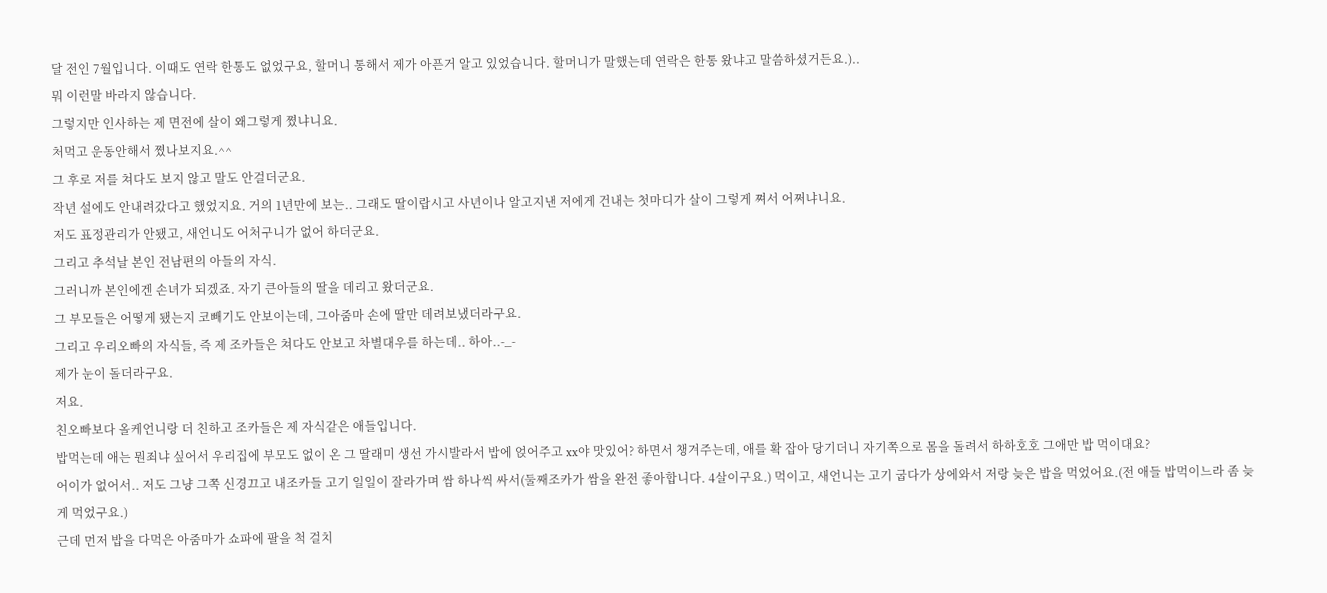달 전인 7월입니다. 이때도 연락 한통도 없었구요, 할머니 통해서 제가 아픈거 알고 있었습니다. 할머니가 말했는데 연락은 한통 왔냐고 말씀하셨거든요.)..
뭐 이런말 바라지 않습니다.
그렇지만 인사하는 제 면전에 살이 왜그렇게 쪘냐니요.
처먹고 운동안해서 쪘나보지요.^^
그 후로 저를 쳐다도 보지 않고 말도 안걸더군요.
작년 설에도 안내려갔다고 했었지요. 거의 1년만에 보는.. 그래도 딸이랍시고 사년이나 알고지낸 저에게 건내는 첫마디가 살이 그렇게 쪄서 어쩌냐니요.
저도 표정관리가 안됐고, 새언니도 어처구니가 없어 하더군요.
그리고 추석날 본인 전남편의 아들의 자식.
그러니까 본인에겐 손녀가 되겠죠. 자기 큰아들의 딸을 데리고 왔더군요.
그 부모들은 어떻게 됐는지 코빼기도 안보이는데, 그아줌마 손에 딸만 데려보냈더라구요.
그리고 우리오빠의 자식들, 즉 제 조카들은 쳐다도 안보고 차별대우를 하는데.. 하아..-_-
제가 눈이 돌더라구요.
저요.
친오빠보다 올케언니랑 더 친하고 조카들은 제 자식같은 애들입니다.
밥먹는데 애는 뭔죄냐 싶어서 우리집에 부모도 없이 온 그 딸래미 생선 가시발라서 밥에 얹어주고 xx야 맛있어? 하면서 챙겨주는데, 애를 확 잡아 당기더니 자기쪽으로 몸을 돌려서 하하호호 그애만 밥 먹이대요?
어이가 없어서.. 저도 그냥 그쪽 신경끄고 내조카들 고기 일일이 잘라가며 쌈 하나씩 싸서(둘째조카가 쌈을 완전 좋아합니다. 4살이구요.) 먹이고, 새언니는 고기 굽다가 상에와서 저랑 늦은 밥을 먹었어요.(전 애들 밥먹이느라 좀 늦게 먹었구요.)
근데 먼저 밥을 다먹은 아줌마가 쇼파에 팔을 척 걸치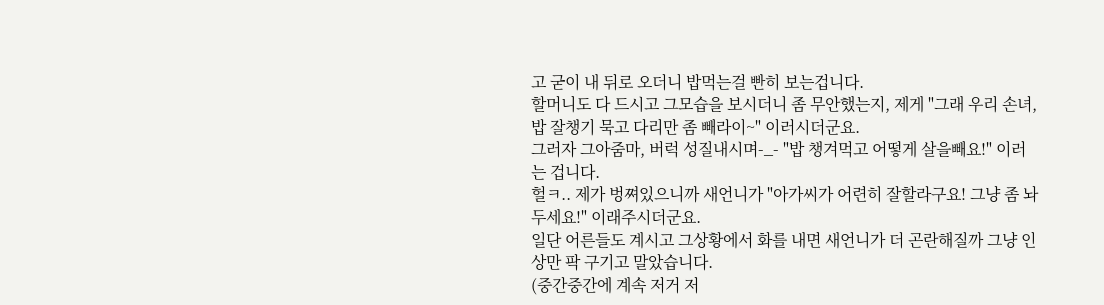고 굳이 내 뒤로 오더니 밥먹는걸 빤히 보는겁니다.
할머니도 다 드시고 그모습을 보시더니 좀 무안했는지, 제게 "그래 우리 손녀, 밥 잘챙기 묵고 다리만 좀 빼라이~" 이러시더군요.
그러자 그아줌마, 버럭 성질내시며-_- "밥 챙겨먹고 어떻게 살을빼요!" 이러는 겁니다.
헐ㅋ.. 제가 벙쪄있으니까 새언니가 "아가씨가 어련히 잘할라구요! 그냥 좀 놔두세요!" 이래주시더군요.
일단 어른들도 계시고 그상황에서 화를 내면 새언니가 더 곤란해질까 그냥 인상만 팍 구기고 말았습니다.
(중간중간에 계속 저거 저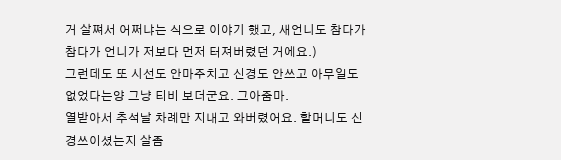거 살쪄서 어쩌냐는 식으로 이야기 했고, 새언니도 참다가 참다가 언니가 저보다 먼저 터져버렸던 거에요.)
그런데도 또 시선도 안마주치고 신경도 안쓰고 아무일도 없었다는양 그냥 티비 보더군요. 그아줌마.
열받아서 추석날 차례만 지내고 와버렸어요. 할머니도 신경쓰이셨는지 살좀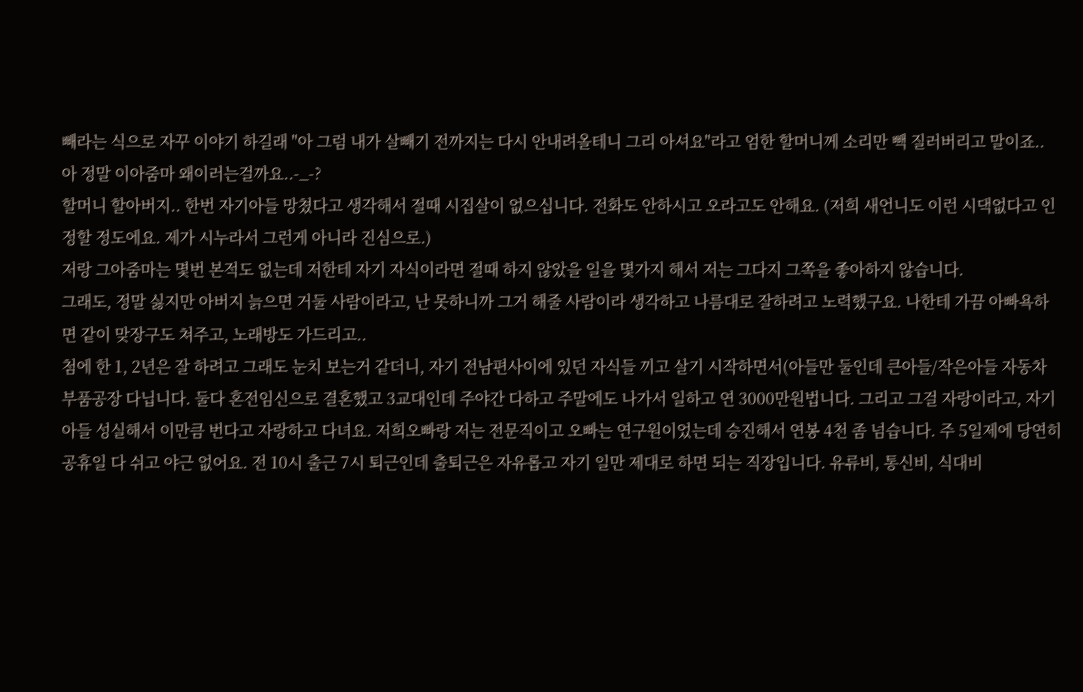빼라는 식으로 자꾸 이야기 하길래 "아 그럼 내가 살빼기 전까지는 다시 안내려올테니 그리 아셔요"라고 엄한 할머니께 소리만 빽 질러버리고 말이죠..
아 정말 이아줌마 왜이러는걸까요..-_-?
할머니 할아버지.. 한번 자기아들 망쳤다고 생각해서 절때 시집살이 없으십니다. 전화도 안하시고 오라고도 안해요. (저희 새언니도 이런 시댁없다고 인정할 정도에요. 제가 시누라서 그런게 아니라 진심으로.)
저랑 그아줌마는 몇번 본적도 없는데 저한테 자기 자식이라면 절때 하지 않았을 일을 몇가지 해서 저는 그다지 그쪽을 좋아하지 않습니다.
그래도, 정말 싫지만 아버지 늙으면 거둘 사람이라고, 난 못하니까 그거 해줄 사람이라 생각하고 나름대로 잘하려고 노력했구요. 나한테 가끔 아빠욕하면 같이 맞장구도 쳐주고, 노래방도 가드리고..
첨에 한 1, 2년은 잘 하려고 그래도 눈치 보는거 같더니, 자기 전남편사이에 있던 자식들 끼고 살기 시작하면서(아들만 둘인데 큰아들/작은아들 자동차 부품공장 다닙니다. 둘다 혼전임신으로 결혼했고 3교대인데 주야간 다하고 주말에도 나가서 일하고 연 3000만원법니다. 그리고 그걸 자랑이라고, 자기아들 성실해서 이만큼 번다고 자랑하고 다녀요. 저희오빠랑 저는 전문직이고 오빠는 연구원이었는데 승진해서 연봉 4천 좀 넘습니다. 주 5일제에 당연히 공휴일 다 쉬고 야근 없어요. 전 10시 출근 7시 퇴근인데 출퇴근은 자유롭고 자기 일만 제대로 하면 되는 직장입니다. 유류비, 통신비, 식대비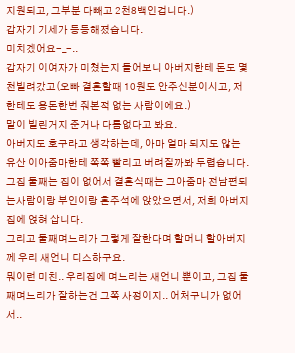지원되고, 그부분 다빼고 2천8백인겁니다.)
갑자기 기세가 등등해졌습니다.
미치겠어요-_-..
갑자기 이여자가 미쳤는지 들어보니 아버지한테 돈도 몇천빌려갔고(오빠 결혼할때 10원도 안주신분이시고, 저한테도 용돈한번 줘본적 없는 사람이에요.)
말이 빌린거지 준거나 다름없다고 봐요.
아버지도 호구라고 생각하는데, 아마 얼마 되지도 않는 유산 이아줌마한테 쪽쪽 빨리고 버려질까봐 두렵습니다.
그집 둘째는 집이 없어서 결혼식때는 그아줌마 전남편되는사람이랑 부인이랑 혼주석에 앉았으면서, 저희 아버지 집에 얹혀 삽니다.
그리고 둘째며느리가 그렇게 잘한다며 할머니 할아버지께 우리 새언니 디스하구요.
뭐이런 미친.. 우리집에 며느리는 새언니 뿐이고, 그집 둘째며느리가 잘하는건 그쪽 사정이지.. 어처구니가 없어서..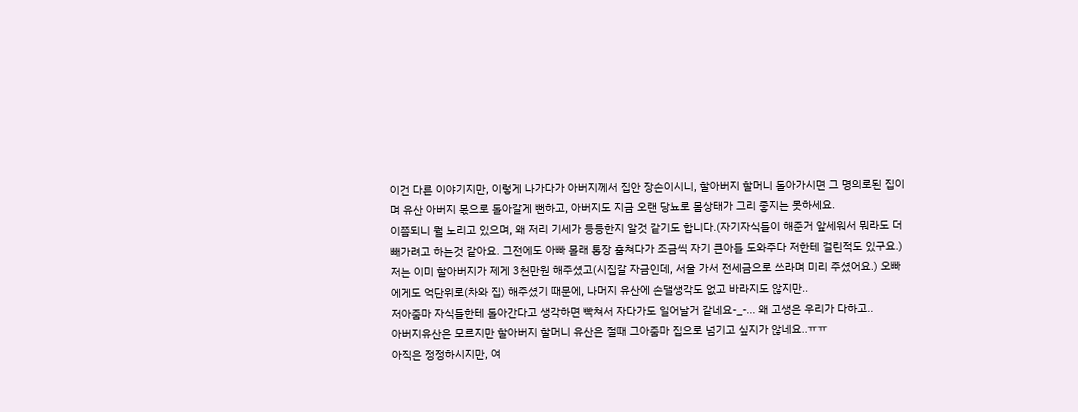이건 다른 이야기지만, 이렇게 나가다가 아버지께서 집안 장손이시니, 할아버지 할머니 돌아가시면 그 명의로된 집이며 유산 아버지 몫으로 돌아갈게 뻔하고, 아버지도 지금 오랜 당뇨로 몸상태가 그리 좋지는 못하세요.
이쯤되니 뭘 노리고 있으며, 왜 저리 기세가 등등한지 알것 같기도 합니다.(자기자식들이 해준거 앞세워서 뭐라도 더 빼가려고 하는것 같아요. 그전에도 아빠 몰래 통장 훔쳐다가 조금씩 자기 큰아들 도와주다 저한테 걸린적도 있구요.)
저는 이미 할아버지가 제게 3천만원 해주셨고(시집갈 자금인데, 서울 가서 전세금으로 쓰라며 미리 주셨어요.) 오빠에게도 억단위로(차와 집) 해주셨기 때문에, 나머지 유산에 손댈생각도 없고 바라지도 않지만..
저아줌마 자식들한테 돌아간다고 생각하면 빡쳐서 자다가도 일어날거 같네요-_-... 왜 고생은 우리가 다하고..
아버지유산은 모르지만 할아버지 할머니 유산은 절때 그아줌마 집으로 넘기고 싶지가 않네요..ㅠㅠ
아직은 정정하시지만, 여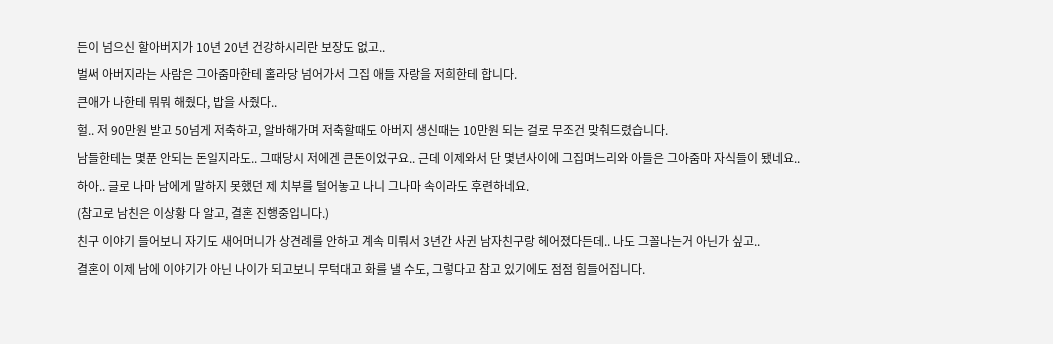든이 넘으신 할아버지가 10년 20년 건강하시리란 보장도 없고..
벌써 아버지라는 사람은 그아줌마한테 홀라당 넘어가서 그집 애들 자랑을 저희한테 합니다.
큰애가 나한테 뭐뭐 해줬다, 밥을 사줬다..
헐.. 저 90만원 받고 50넘게 저축하고, 알바해가며 저축할때도 아버지 생신때는 10만원 되는 걸로 무조건 맞춰드렸습니다.
남들한테는 몇푼 안되는 돈일지라도.. 그때당시 저에겐 큰돈이었구요.. 근데 이제와서 단 몇년사이에 그집며느리와 아들은 그아줌마 자식들이 됐네요..
하아.. 글로 나마 남에게 말하지 못했던 제 치부를 털어놓고 나니 그나마 속이라도 후련하네요.
(참고로 남친은 이상황 다 알고, 결혼 진행중입니다.)
친구 이야기 들어보니 자기도 새어머니가 상견례를 안하고 계속 미뤄서 3년간 사귄 남자친구랑 헤어졌다든데.. 나도 그꼴나는거 아닌가 싶고..
결혼이 이제 남에 이야기가 아닌 나이가 되고보니 무턱대고 화를 낼 수도, 그렇다고 참고 있기에도 점점 힘들어집니다.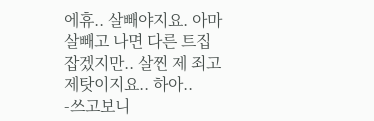에휴.. 살빼야지요. 아마 살빼고 나면 다른 트집 잡겠지만.. 살찐 제 죄고 제탓이지요.. 하아..
-쓰고보니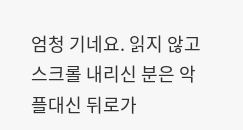엄청 기네요. 읽지 않고 스크롤 내리신 분은 악플대신 뒤로가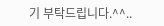기 부탁드립니다.^^..